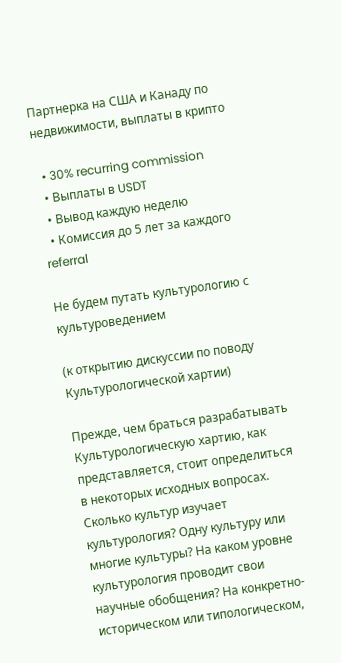Партнерка на США и Канаду по недвижимости, выплаты в крипто

  • 30% recurring commission
  • Выплаты в USDT
  • Вывод каждую неделю
  • Комиссия до 5 лет за каждого referral

Не будем путать культурологию с культуроведением

(к открытию дискуссии по поводу Культурологической хартии)

Прежде, чем браться разрабатывать Культурологическую хартию, как представляется, стоит определиться в некоторых исходных вопросах. Сколько культур изучает культурология? Одну культуру или многие культуры? На каком уровне культурология проводит свои научные обобщения? На конкретно-историческом или типологическом,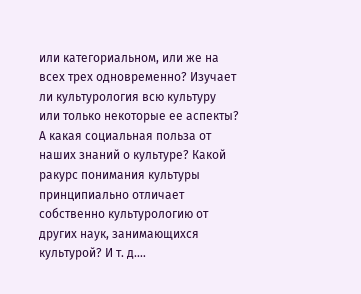или категориальном, или же на всех трех одновременно? Изучает ли культурология всю культуру или только некоторые ее аспекты? А какая социальная польза от наших знаний о культуре? Какой ракурс понимания культуры принципиально отличает собственно культурологию от других наук, занимающихся культурой? И т. д.…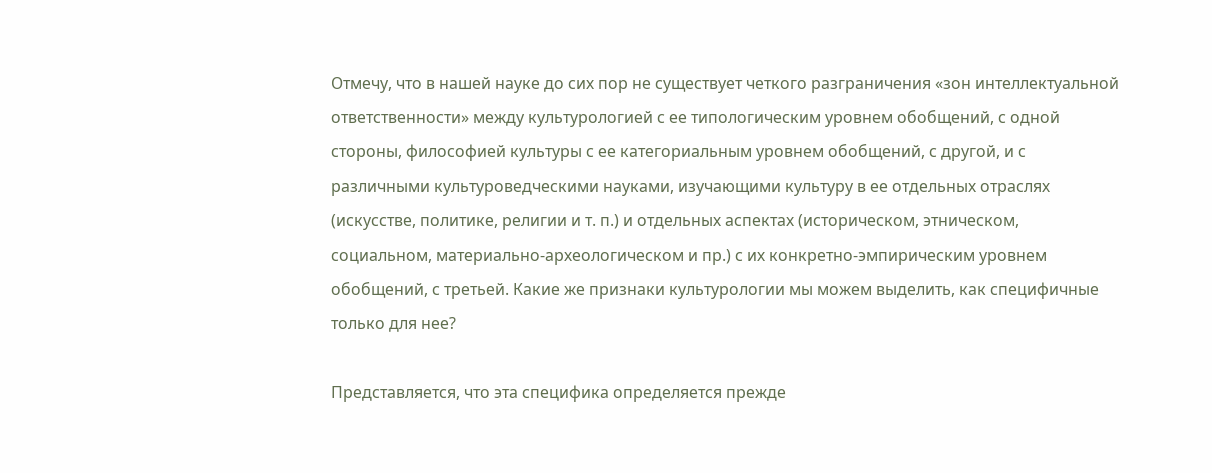Отмечу, что в нашей науке до сих пор не существует четкого разграничения «зон интеллектуальной ответственности» между культурологией с ее типологическим уровнем обобщений, с одной стороны, философией культуры с ее категориальным уровнем обобщений, с другой, и с различными культуроведческими науками, изучающими культуру в ее отдельных отраслях (искусстве, политике, религии и т. п.) и отдельных аспектах (историческом, этническом, социальном, материально-археологическом и пр.) с их конкретно-эмпирическим уровнем обобщений, с третьей. Какие же признаки культурологии мы можем выделить, как специфичные только для нее?

Представляется, что эта специфика определяется прежде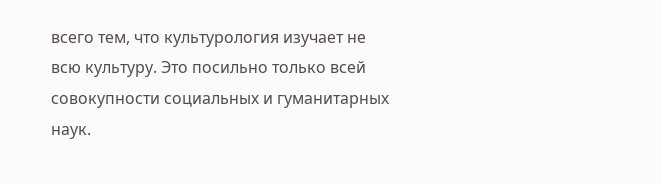всего тем, что культурология изучает не всю культуру. Это посильно только всей совокупности социальных и гуманитарных наук.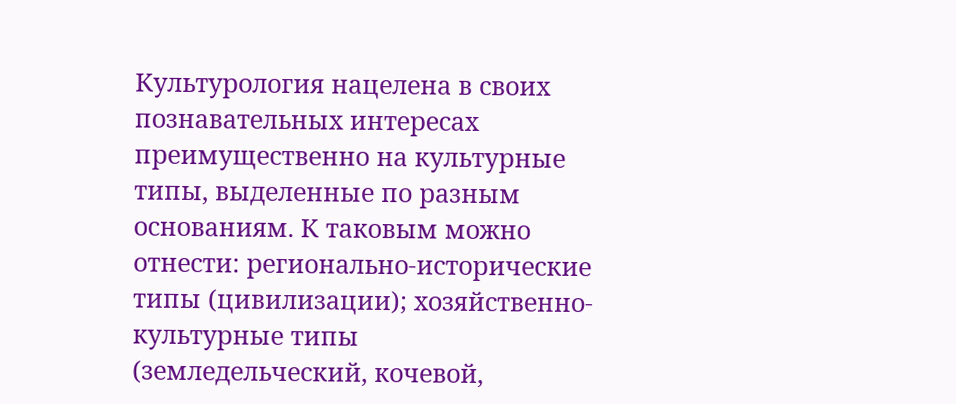Культурология нацелена в своих познавательных интересах преимущественно на культурные типы, выделенные по разным основаниям. К таковым можно отнести: регионально-исторические типы (цивилизации); хозяйственно-культурные типы (земледельческий, кочевой,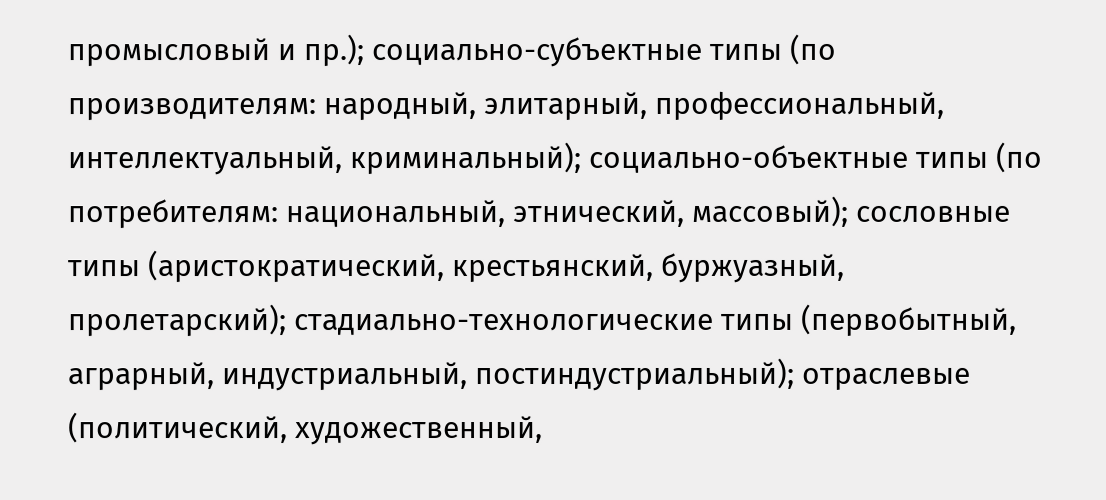промысловый и пр.); социально-субъектные типы (по производителям: народный, элитарный, профессиональный, интеллектуальный, криминальный); социально-объектные типы (по потребителям: национальный, этнический, массовый); сословные типы (аристократический, крестьянский, буржуазный, пролетарский); стадиально-технологические типы (первобытный, аграрный, индустриальный, постиндустриальный); отраслевые (политический, художественный,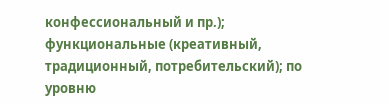конфессиональный и пр.); функциональные (креативный, традиционный, потребительский); по уровню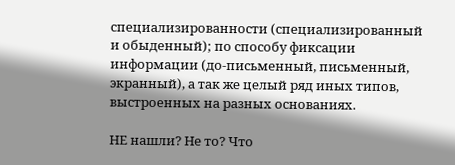специализированности (специализированный и обыденный); по способу фиксации информации (до-письменный, письменный, экранный), а так же целый ряд иных типов, выстроенных на разных основаниях.

НЕ нашли? Не то? Что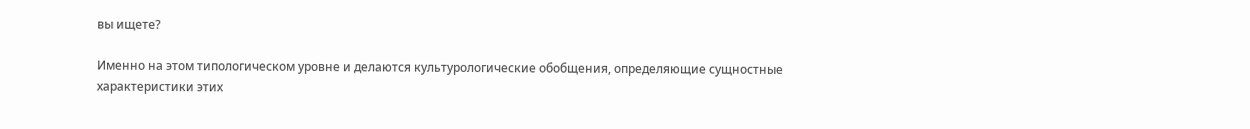вы ищете?

Именно на этом типологическом уровне и делаются культурологические обобщения, определяющие сущностные характеристики этих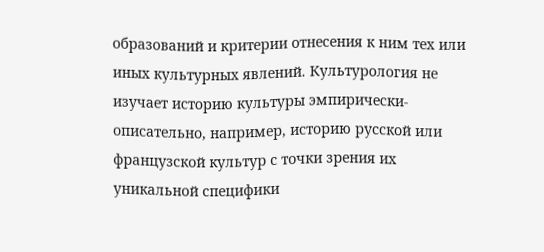образований и критерии отнесения к ним тех или иных культурных явлений. Культурология не изучает историю культуры эмпирически-описательно, например, историю русской или французской культур с точки зрения их уникальной специфики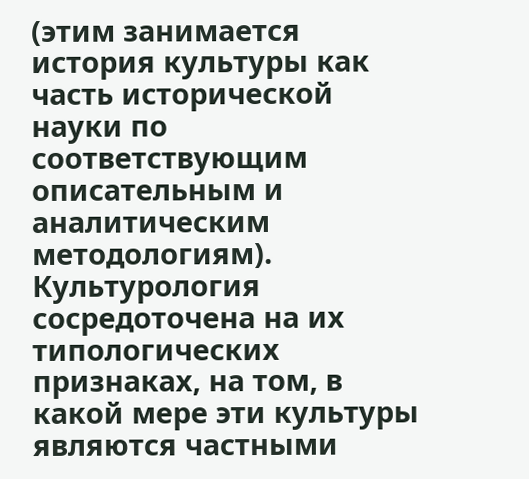(этим занимается история культуры как часть исторической науки по соответствующим описательным и аналитическим методологиям). Культурология сосредоточена на их типологических признаках, на том, в какой мере эти культуры являются частными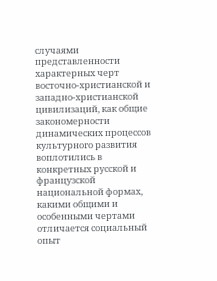случаями представленности характерных черт восточно-христианской и западно-христианской цивилизаций, как общие закономерности динамических процессов культурного развития воплотились в конкретных русской и французской национальной формах, какими общими и особенными чертами отличается социальный опыт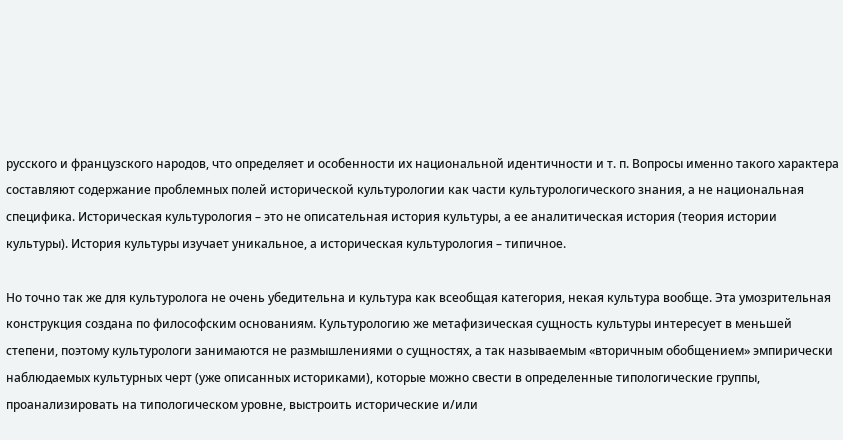русского и французского народов, что определяет и особенности их национальной идентичности и т. п. Вопросы именно такого характера составляют содержание проблемных полей исторической культурологии как части культурологического знания, а не национальная специфика. Историческая культурология – это не описательная история культуры, а ее аналитическая история (теория истории культуры). История культуры изучает уникальное, а историческая культурология – типичное.

Но точно так же для культуролога не очень убедительна и культура как всеобщая категория, некая культура вообще. Эта умозрительная конструкция создана по философским основаниям. Культурологию же метафизическая сущность культуры интересует в меньшей степени, поэтому культурологи занимаются не размышлениями о сущностях, а так называемым «вторичным обобщением» эмпирически наблюдаемых культурных черт (уже описанных историками), которые можно свести в определенные типологические группы, проанализировать на типологическом уровне, выстроить исторические и/или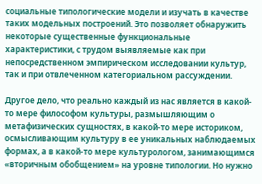социальные типологические модели и изучать в качестве таких модельных построений. Это позволяет обнаружить некоторые существенные функциональные характеристики, с трудом выявляемые как при непосредственном эмпирическом исследовании культур, так и при отвлеченном категориальном рассуждении.

Другое дело, что реально каждый из нас является в какой-то мере философом культуры, размышляющим о метафизических сущностях, в какой-то мере историком, осмысливающим культуру в ее уникальных наблюдаемых формах, а в какой-то мере культурологом, занимающимся «вторичным обобщением» на уровне типологии. Но нужно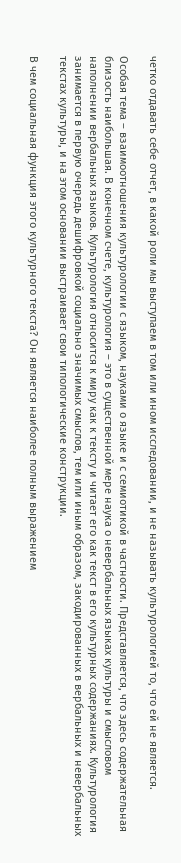четко отдавать себе отчет, в какой роли мы выступаем в том или ином исследовании, и не называть культурологией то, что ей не является.

Особая тема – взаимоотношения культурологии с языком, науками о языке и с семиотикой в частности. Представляется, что здесь содержательная близость наибольшая. В конечном счете, культурология – это в существенной мере наука о невербальных языках культуры и смысловом наполнении вербальных языков. Культурология относится к миру как к тексту и читает его как текст в его культурных содержаниях. Культурология занимается в первую очередь дешифровкой социально значимых смыслов, тем или иным образом, закодированных в вербальных и невербальных текстах культуры, и на этом основании выстраивает свои типологические конструкции.

В чем социальная функция этого культурного текста? Он является наиболее полным выражением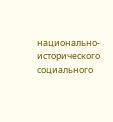национально-исторического социального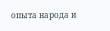опыта народа и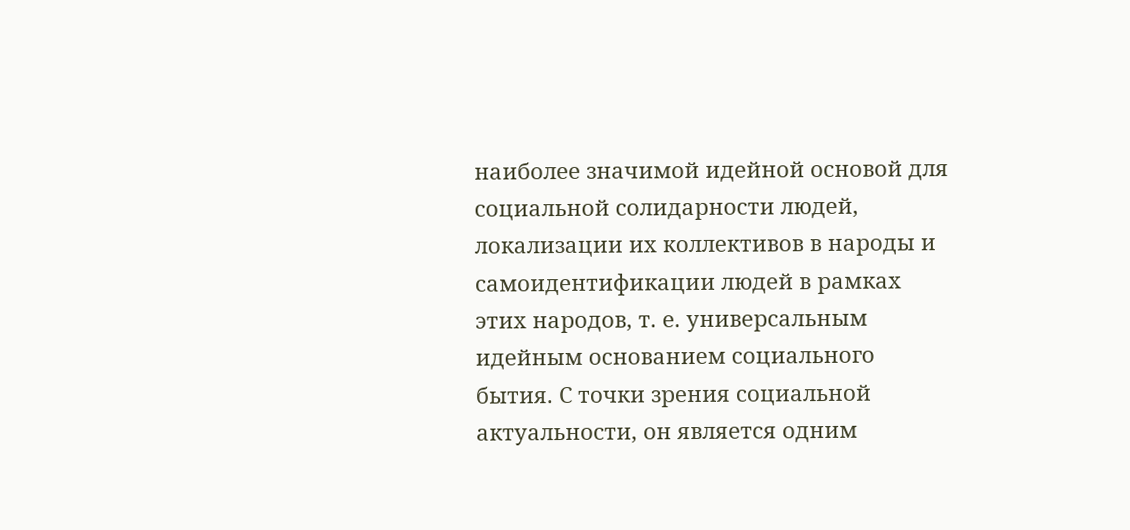наиболее значимой идейной основой для социальной солидарности людей, локализации их коллективов в народы и самоидентификации людей в рамках этих народов, т. е. универсальным идейным основанием социального бытия. С точки зрения социальной актуальности, он является одним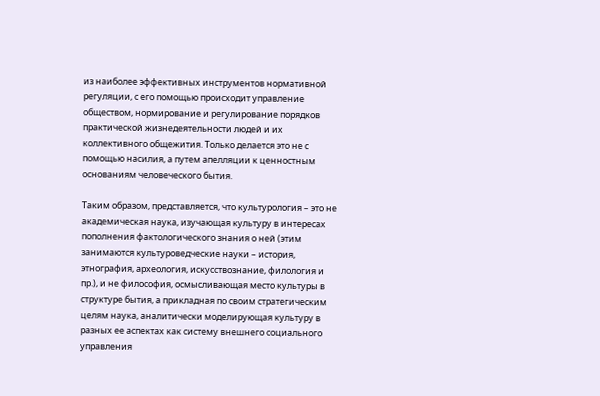из наиболее эффективных инструментов нормативной регуляции, с его помощью происходит управление обществом, нормирование и регулирование порядков практической жизнедеятельности людей и их коллективного общежития. Только делается это не с помощью насилия, а путем апелляции к ценностным основаниям человеческого бытия.

Таким образом, представляется, что культурология – это не академическая наука, изучающая культуру в интересах пополнения фактологического знания о ней (этим занимаются культуроведческие науки – история, этнография, археология, искусствознание, филология и пр.), и не философия, осмысливающая место культуры в структуре бытия, а прикладная по своим стратегическим целям наука, аналитически моделирующая культуру в разных ее аспектах как систему внешнего социального управления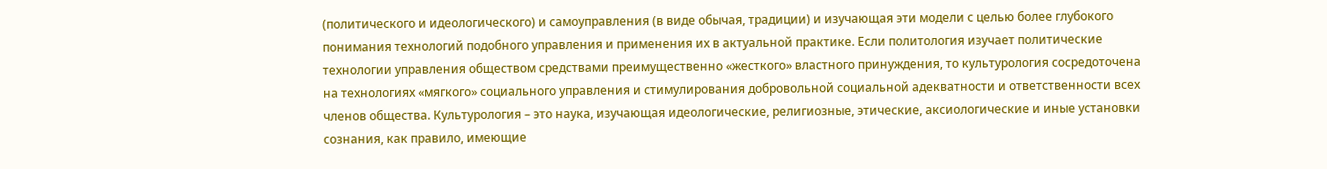(политического и идеологического) и самоуправления (в виде обычая, традиции) и изучающая эти модели с целью более глубокого понимания технологий подобного управления и применения их в актуальной практике. Если политология изучает политические технологии управления обществом средствами преимущественно «жесткого» властного принуждения, то культурология сосредоточена на технологиях «мягкого» социального управления и стимулирования добровольной социальной адекватности и ответственности всех членов общества. Культурология – это наука, изучающая идеологические, религиозные, этические, аксиологические и иные установки сознания, как правило, имеющие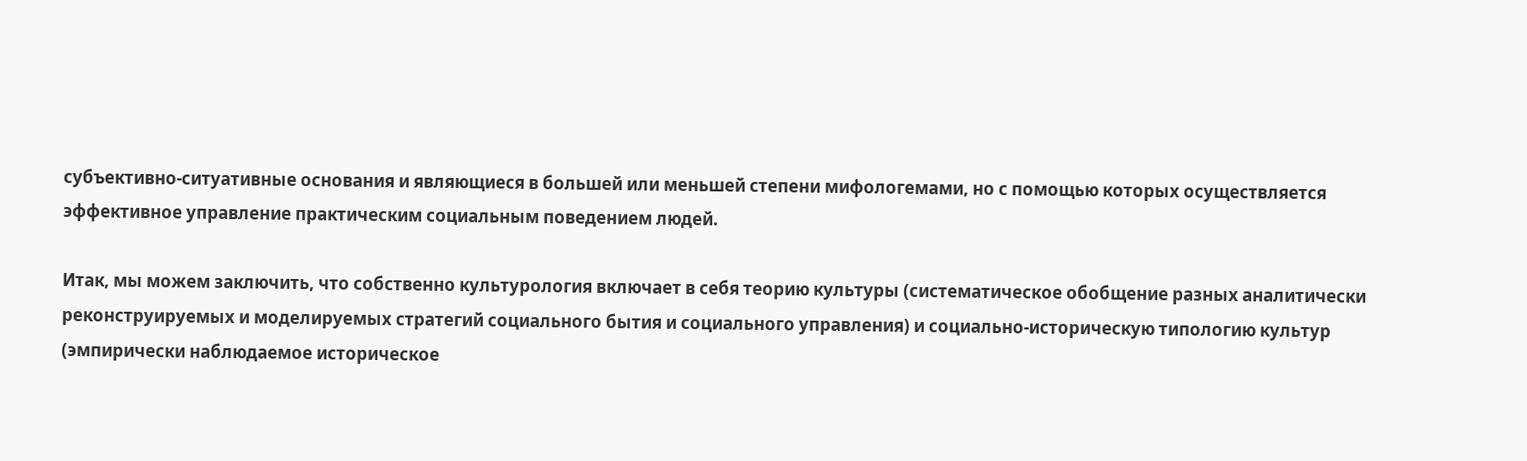субъективно-ситуативные основания и являющиеся в большей или меньшей степени мифологемами, но с помощью которых осуществляется эффективное управление практическим социальным поведением людей.

Итак, мы можем заключить, что собственно культурология включает в себя теорию культуры (систематическое обобщение разных аналитически реконструируемых и моделируемых стратегий социального бытия и социального управления) и социально-историческую типологию культур (эмпирически наблюдаемое историческое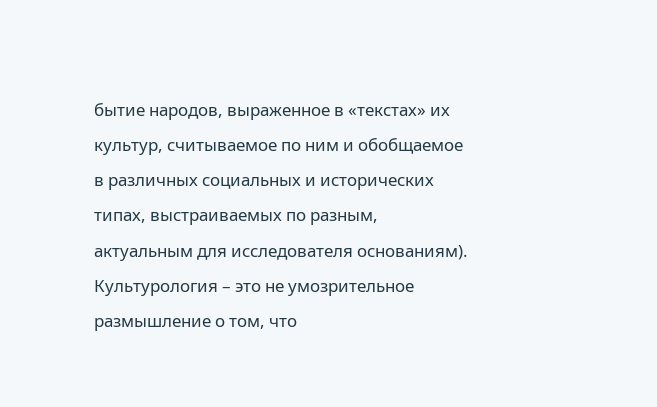бытие народов, выраженное в «текстах» их культур, считываемое по ним и обобщаемое в различных социальных и исторических типах, выстраиваемых по разным, актуальным для исследователя основаниям). Культурология – это не умозрительное размышление о том, что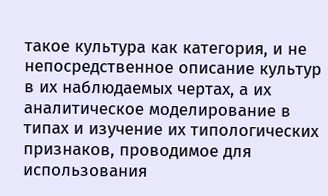такое культура как категория, и не непосредственное описание культур в их наблюдаемых чертах, а их аналитическое моделирование в типах и изучение их типологических признаков, проводимое для использования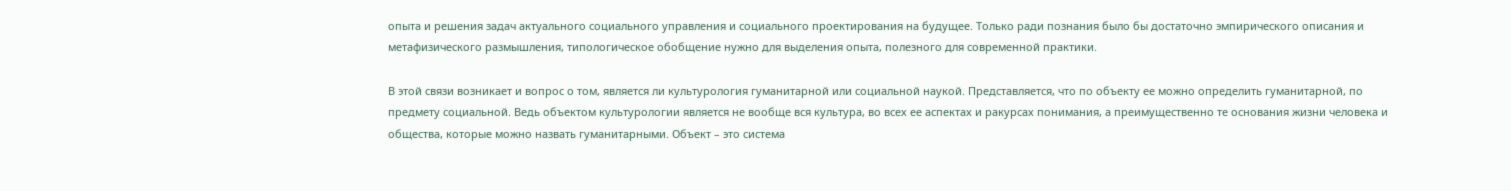опыта и решения задач актуального социального управления и социального проектирования на будущее. Только ради познания было бы достаточно эмпирического описания и метафизического размышления, типологическое обобщение нужно для выделения опыта, полезного для современной практики.

В этой связи возникает и вопрос о том, является ли культурология гуманитарной или социальной наукой. Представляется, что по объекту ее можно определить гуманитарной, по предмету социальной. Ведь объектом культурологии является не вообще вся культура, во всех ее аспектах и ракурсах понимания, а преимущественно те основания жизни человека и общества, которые можно назвать гуманитарными. Объект – это система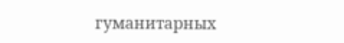гуманитарных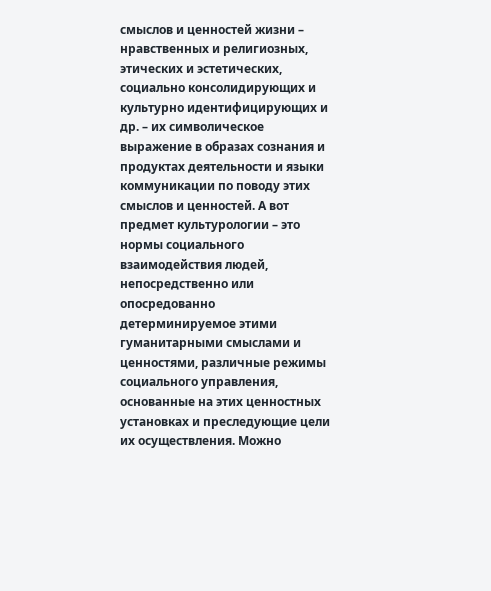смыслов и ценностей жизни – нравственных и религиозных, этических и эстетических, социально консолидирующих и культурно идентифицирующих и др. – их символическое выражение в образах сознания и продуктах деятельности и языки коммуникации по поводу этих смыслов и ценностей. А вот предмет культурологии – это нормы социального взаимодействия людей, непосредственно или опосредованно детерминируемое этими гуманитарными смыслами и ценностями, различные режимы социального управления, основанные на этих ценностных установках и преследующие цели их осуществления. Можно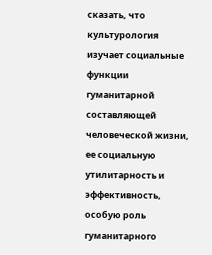сказать, что культурология изучает социальные функции гуманитарной составляющей человеческой жизни, ее социальную утилитарность и эффективность, особую роль гуманитарного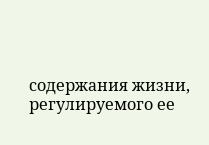содержания жизни, регулируемого ее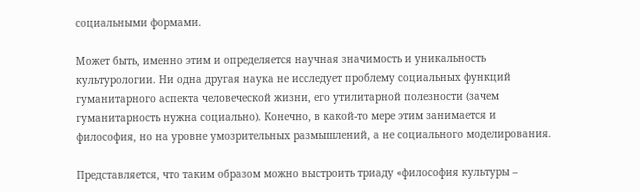социальными формами.

Может быть, именно этим и определяется научная значимость и уникальность культурологии. Ни одна другая наука не исследует проблему социальных функций гуманитарного аспекта человеческой жизни, его утилитарной полезности (зачем гуманитарность нужна социально). Конечно, в какой-то мере этим занимается и философия, но на уровне умозрительных размышлений, а не социального моделирования.

Представляется, что таким образом можно выстроить триаду «философия культуры –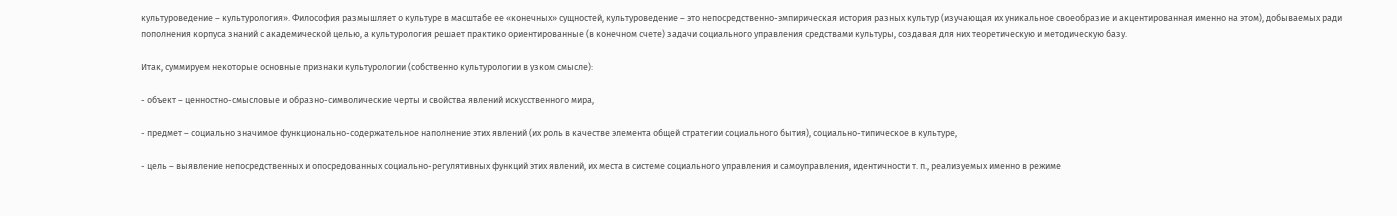культуроведение – культурология». Философия размышляет о культуре в масштабе ее «конечных» сущностей, культуроведение – это непосредственно-эмпирическая история разных культур (изучающая их уникальное своеобразие и акцентированная именно на этом), добываемых ради пополнения корпуса знаний с академической целью, а культурология решает практико ориентированные (в конечном счете) задачи социального управления средствами культуры, создавая для них теоретическую и методическую базу.

Итак, суммируем некоторые основные признаки культурологии (собственно культурологии в узком смысле):

- объект – ценностно-смысловые и образно-символические черты и свойства явлений искусственного мира,

- предмет – социально значимое функционально-содержательное наполнение этих явлений (их роль в качестве элемента общей стратегии социального бытия), социально-типическое в культуре,

- цель – выявление непосредственных и опосредованных социально-регулятивных функций этих явлений, их места в системе социального управления и самоуправления, идентичности т. п., реализуемых именно в режиме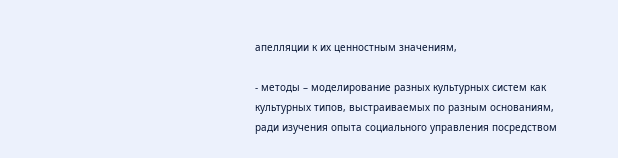апелляции к их ценностным значениям,

- методы – моделирование разных культурных систем как культурных типов, выстраиваемых по разным основаниям, ради изучения опыта социального управления посредством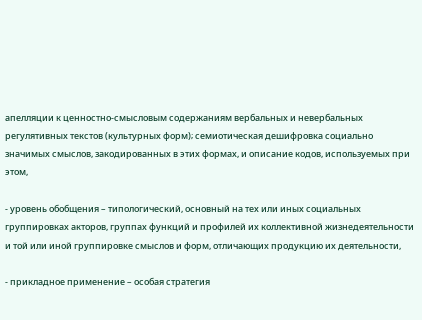апелляции к ценностно-смысловым содержаниям вербальных и невербальных регулятивных текстов (культурных форм); семиотическая дешифровка социально значимых смыслов, закодированных в этих формах, и описание кодов, используемых при этом,

- уровень обобщения – типологический, основный на тех или иных социальных группировках акторов, группах функций и профилей их коллективной жизнедеятельности и той или иной группировке смыслов и форм, отличающих продукцию их деятельности,

- прикладное применение – особая стратегия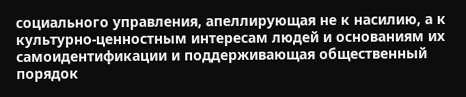социального управления, апеллирующая не к насилию, а к культурно-ценностным интересам людей и основаниям их самоидентификации и поддерживающая общественный порядок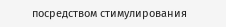посредством стимулирования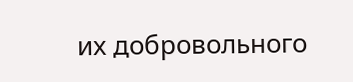их добровольного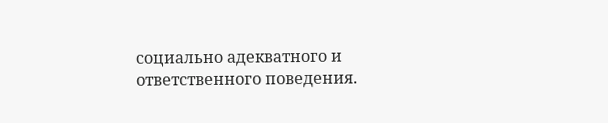социально адекватного и ответственного поведения.